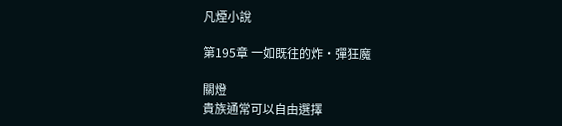凡煙小說

第195章 一如既往的炸·彈狂魔

關燈
貴族通常可以自由選擇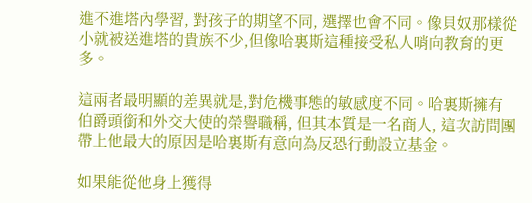進不進塔內學習, 對孩子的期望不同, 選擇也會不同。像貝奴那樣從小就被送進塔的貴族不少,但像哈裏斯這種接受私人哨向教育的更多。

這兩者最明顯的差異就是,對危機事態的敏感度不同。哈裏斯擁有伯爵頭銜和外交大使的榮譽職稱, 但其本質是一名商人, 這次訪問團帶上他最大的原因是哈裏斯有意向為反恐行動設立基金。

如果能從他身上獲得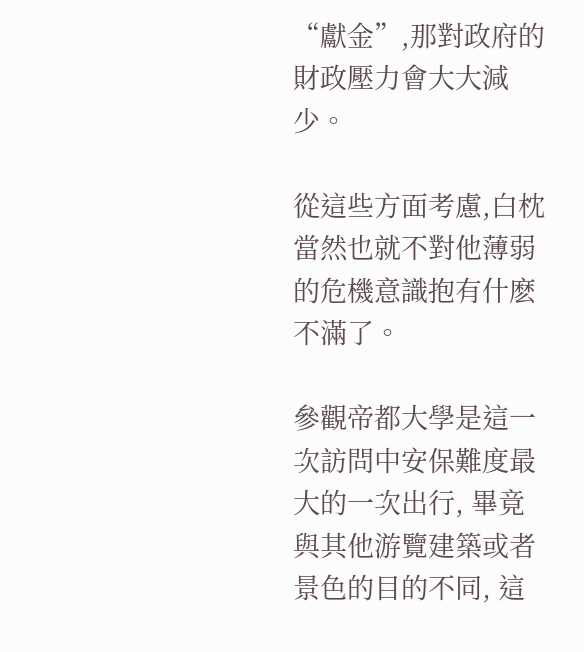“獻金”,那對政府的財政壓力會大大減少。

從這些方面考慮,白枕當然也就不對他薄弱的危機意識抱有什麽不滿了。

參觀帝都大學是這一次訪問中安保難度最大的一次出行, 畢竟與其他游覽建築或者景色的目的不同, 這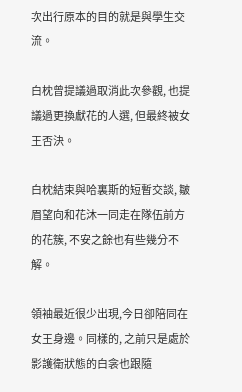次出行原本的目的就是與學生交流。

白枕曾提議過取消此次參觀, 也提議過更換獻花的人選, 但最終被女王否決。

白枕結束與哈裏斯的短暫交談, 皺眉望向和花沐一同走在隊伍前方的花簇, 不安之餘也有些幾分不解。

領袖最近很少出現,今日卻陪同在女王身邊。同樣的, 之前只是處於影護衛狀態的白衾也跟隨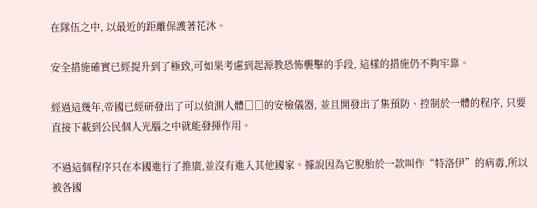在隊伍之中, 以最近的距離保護著花沐。

安全措施確實已經提升到了極致,可如果考慮到起源教恐怖襲擊的手段, 這樣的措施仍不夠牢靠。

經過這幾年,帝國已經研發出了可以偵測人體□□的安檢儀器, 並且開發出了集預防、控制於一體的程序, 只要直接下載到公民個人光腦之中就能發揮作用。

不過這個程序只在本國進行了推廣,並沒有進入其他國家。據說因為它脫胎於一款叫作“特洛伊”的病毒,所以被各國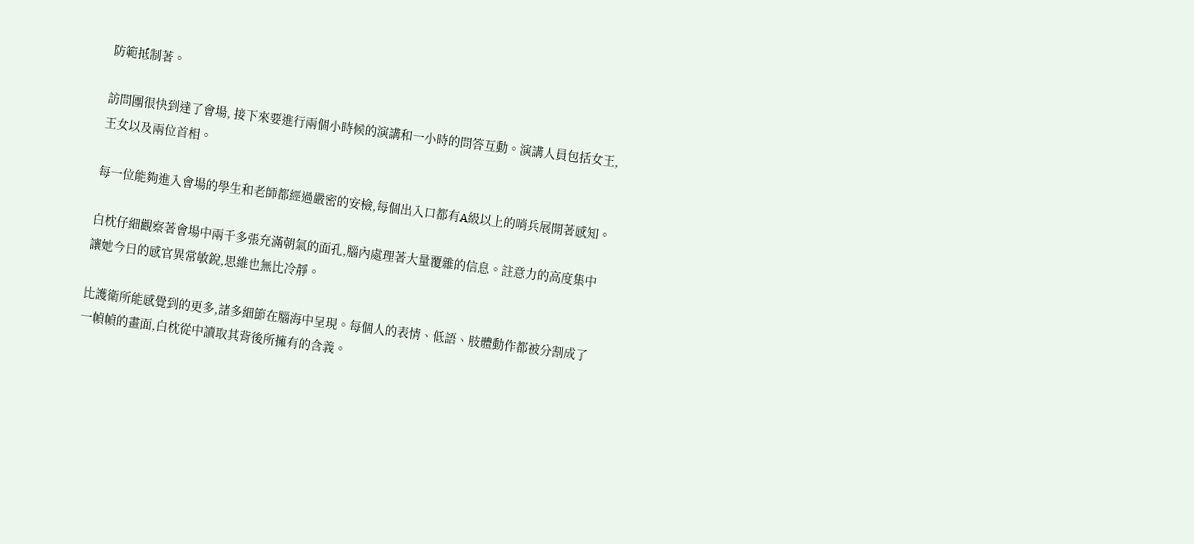防範抵制著。

訪問團很快到達了會場, 接下來要進行兩個小時候的演講和一小時的問答互動。演講人員包括女王,王女以及兩位首相。

每一位能夠進入會場的學生和老師都經過嚴密的安檢,每個出入口都有A級以上的哨兵展開著感知。

白枕仔細觀察著會場中兩千多張充滿朝氣的面孔,腦內處理著大量覆雜的信息。註意力的高度集中讓她今日的感官異常敏銳,思維也無比冷靜。

比護衛所能感覺到的更多,諸多細節在腦海中呈現。每個人的表情、低語、肢體動作都被分割成了一幀幀的畫面,白枕從中讀取其背後所擁有的含義。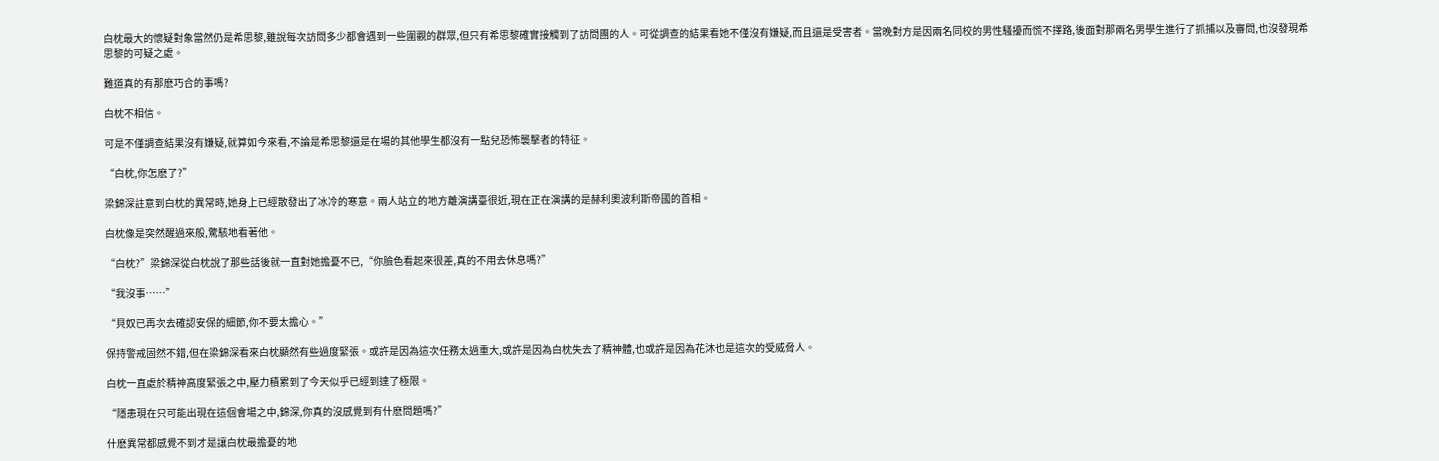白枕最大的懷疑對象當然仍是希思黎,雖說每次訪問多少都會遇到一些圍觀的群眾,但只有希思黎確實接觸到了訪問團的人。可從調查的結果看她不僅沒有嫌疑,而且還是受害者。當晚對方是因兩名同校的男性騷擾而慌不擇路,後面對那兩名男學生進行了抓捕以及審問,也沒發現希思黎的可疑之處。

難道真的有那麽巧合的事嗎?

白枕不相信。

可是不僅調查結果沒有嫌疑,就算如今來看,不論是希思黎還是在場的其他學生都沒有一點兒恐怖襲擊者的特征。

“白枕,你怎麽了?”

梁錦深註意到白枕的異常時,她身上已經散發出了冰冷的寒意。兩人站立的地方離演講臺很近,現在正在演講的是赫利奧波利斯帝國的首相。

白枕像是突然醒過來般,驚駭地看著他。

“白枕?”梁錦深從白枕說了那些話後就一直對她擔憂不已,“你臉色看起來很差,真的不用去休息嗎?”

“我沒事……”

“貝奴已再次去確認安保的細節,你不要太擔心。”

保持警戒固然不錯,但在梁錦深看來白枕顯然有些過度緊張。或許是因為這次任務太過重大,或許是因為白枕失去了精神體,也或許是因為花沐也是這次的受威脅人。

白枕一直處於精神高度緊張之中,壓力積累到了今天似乎已經到達了極限。

“隱患現在只可能出現在這個會場之中,錦深,你真的沒感覺到有什麽問題嗎?”

什麽異常都感覺不到才是讓白枕最擔憂的地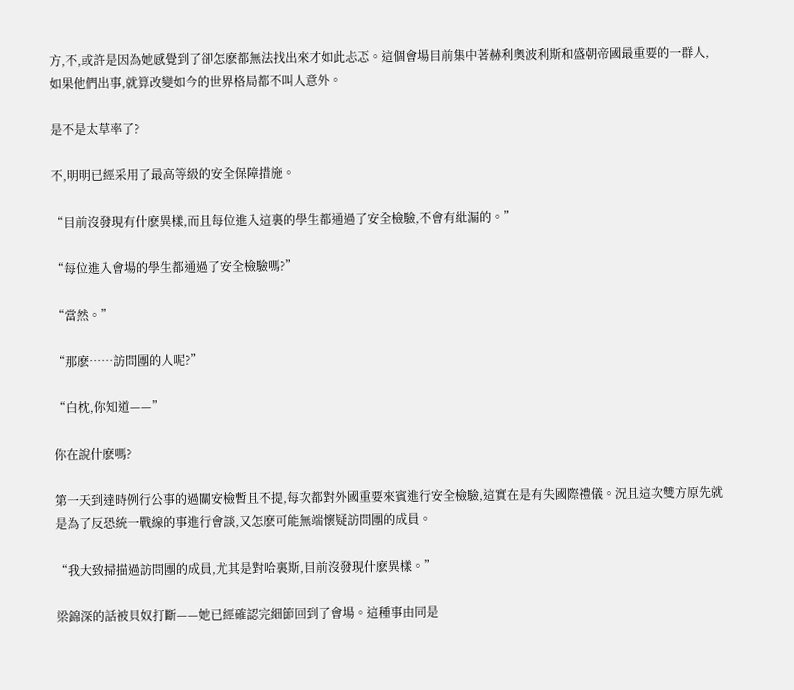方,不,或許是因為她感覺到了卻怎麽都無法找出來才如此忐忑。這個會場目前集中著赫利奧波利斯和盛朝帝國最重要的一群人,如果他們出事,就算改變如今的世界格局都不叫人意外。

是不是太草率了?

不,明明已經采用了最高等級的安全保障措施。

“目前沒發現有什麽異樣,而且每位進入這裏的學生都通過了安全檢驗,不會有紕漏的。”

“每位進入會場的學生都通過了安全檢驗嗎?”

“當然。”

“那麽……訪問團的人呢?”

“白枕,你知道——”

你在說什麽嗎?

第一天到達時例行公事的過關安檢暫且不提,每次都對外國重要來賓進行安全檢驗,這實在是有失國際禮儀。況且這次雙方原先就是為了反恐統一戰線的事進行會談,又怎麽可能無端懷疑訪問團的成員。

“我大致掃描過訪問團的成員,尤其是對哈裏斯,目前沒發現什麽異樣。”

梁錦深的話被貝奴打斷——她已經確認完細節回到了會場。這種事由同是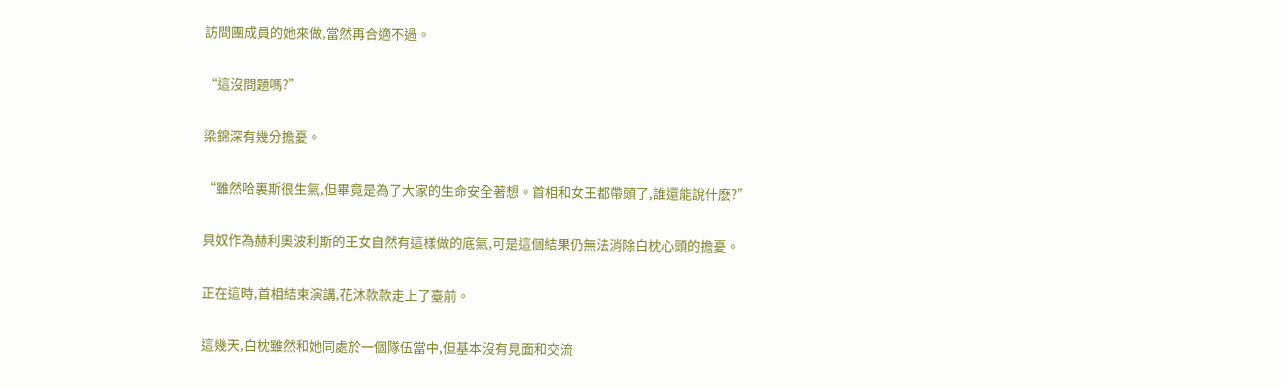訪問團成員的她來做,當然再合適不過。

“這沒問題嗎?”

梁錦深有幾分擔憂。

“雖然哈裏斯很生氣,但畢竟是為了大家的生命安全著想。首相和女王都帶頭了,誰還能說什麽?”

貝奴作為赫利奧波利斯的王女自然有這樣做的底氣,可是這個結果仍無法消除白枕心頭的擔憂。

正在這時,首相結束演講,花沐款款走上了臺前。

這幾天,白枕雖然和她同處於一個隊伍當中,但基本沒有見面和交流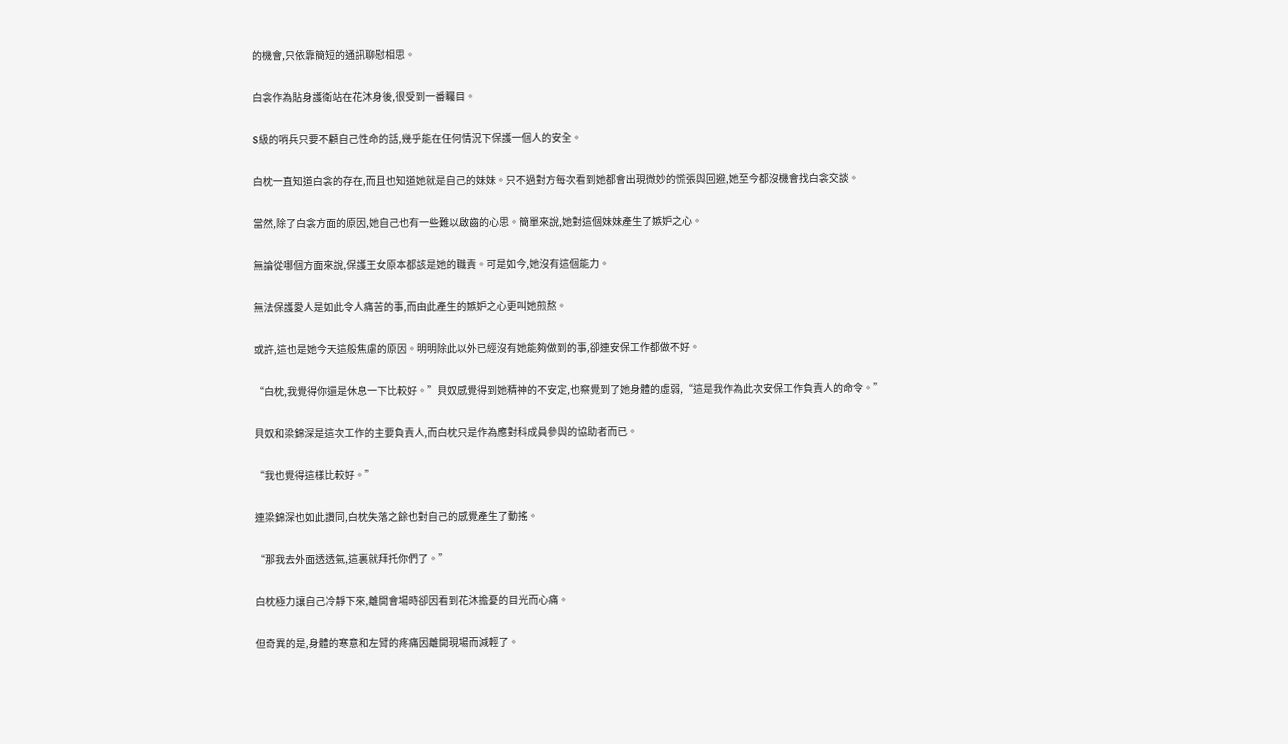的機會,只依靠簡短的通訊聊慰相思。

白衾作為貼身護衛站在花沐身後,很受到一番矚目。

S級的哨兵只要不顧自己性命的話,幾乎能在任何情況下保護一個人的安全。

白枕一直知道白衾的存在,而且也知道她就是自己的妹妹。只不過對方每次看到她都會出現微妙的慌張與回避,她至今都沒機會找白衾交談。

當然,除了白衾方面的原因,她自己也有一些難以啟齒的心思。簡單來說,她對這個妹妹產生了嫉妒之心。

無論從哪個方面來說,保護王女原本都該是她的職責。可是如今,她沒有這個能力。

無法保護愛人是如此令人痛苦的事,而由此產生的嫉妒之心更叫她煎熬。

或許,這也是她今天這般焦慮的原因。明明除此以外已經沒有她能夠做到的事,卻連安保工作都做不好。

“白枕,我覺得你還是休息一下比較好。”貝奴感覺得到她精神的不安定,也察覺到了她身體的虛弱,“這是我作為此次安保工作負責人的命令。”

貝奴和梁錦深是這次工作的主要負責人,而白枕只是作為應對科成員參與的協助者而已。

“我也覺得這樣比較好。”

連梁錦深也如此讚同,白枕失落之餘也對自己的感覺產生了動搖。

“那我去外面透透氣,這裏就拜托你們了。”

白枕極力讓自己冷靜下來,離開會場時卻因看到花沐擔憂的目光而心痛。

但奇異的是,身體的寒意和左臂的疼痛因離開現場而減輕了。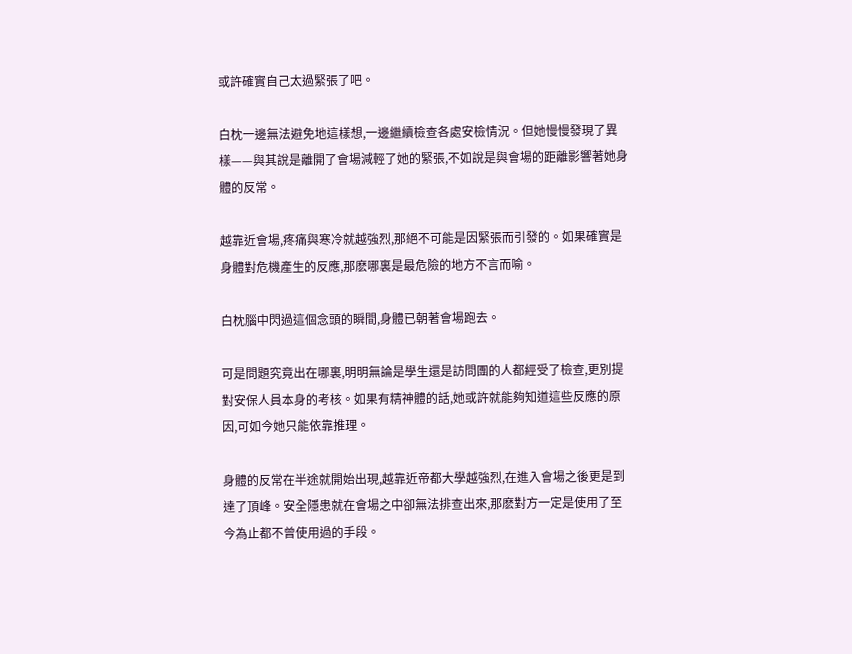或許確實自己太過緊張了吧。

白枕一邊無法避免地這樣想,一邊繼續檢查各處安檢情況。但她慢慢發現了異樣——與其說是離開了會場減輕了她的緊張,不如說是與會場的距離影響著她身體的反常。

越靠近會場,疼痛與寒冷就越強烈,那絕不可能是因緊張而引發的。如果確實是身體對危機產生的反應,那麽哪裏是最危險的地方不言而喻。

白枕腦中閃過這個念頭的瞬間,身體已朝著會場跑去。

可是問題究竟出在哪裏,明明無論是學生還是訪問團的人都經受了檢查,更別提對安保人員本身的考核。如果有精神體的話,她或許就能夠知道這些反應的原因,可如今她只能依靠推理。

身體的反常在半途就開始出現,越靠近帝都大學越強烈,在進入會場之後更是到達了頂峰。安全隱患就在會場之中卻無法排查出來,那麽對方一定是使用了至今為止都不曾使用過的手段。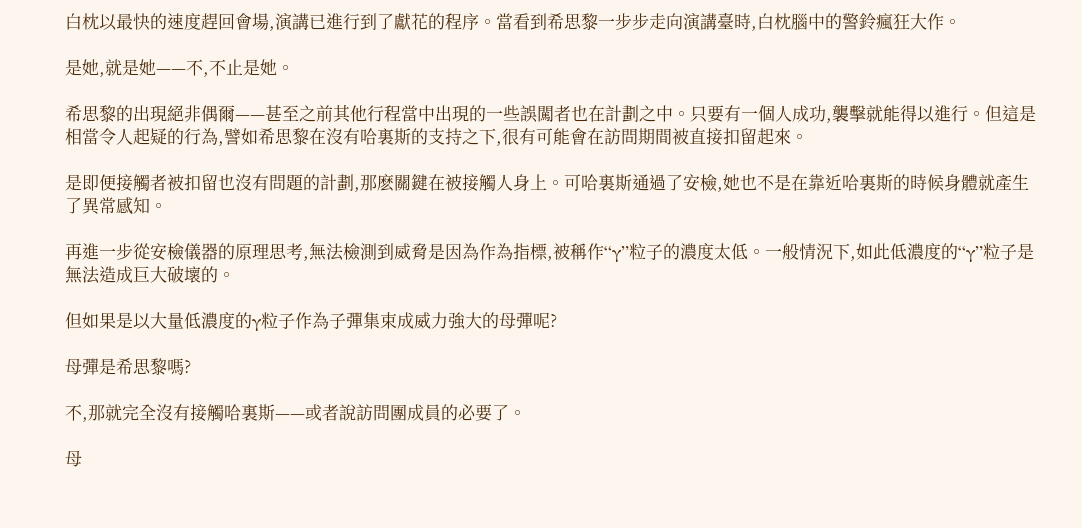白枕以最快的速度趕回會場,演講已進行到了獻花的程序。當看到希思黎一步步走向演講臺時,白枕腦中的警鈴瘋狂大作。

是她,就是她——不,不止是她。

希思黎的出現絕非偶爾——甚至之前其他行程當中出現的一些誤闖者也在計劃之中。只要有一個人成功,襲擊就能得以進行。但這是相當令人起疑的行為,譬如希思黎在沒有哈裏斯的支持之下,很有可能會在訪問期間被直接扣留起來。

是即便接觸者被扣留也沒有問題的計劃,那麽關鍵在被接觸人身上。可哈裏斯通過了安檢,她也不是在靠近哈裏斯的時候身體就產生了異常感知。

再進一步從安檢儀器的原理思考,無法檢測到威脅是因為作為指標,被稱作“γ”粒子的濃度太低。一般情況下,如此低濃度的“γ”粒子是無法造成巨大破壞的。

但如果是以大量低濃度的γ粒子作為子彈集束成威力強大的母彈呢?

母彈是希思黎嗎?

不,那就完全沒有接觸哈裏斯——或者說訪問團成員的必要了。

母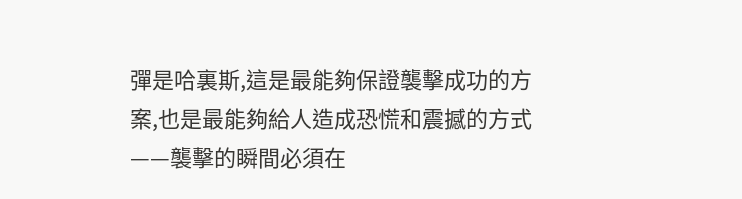彈是哈裏斯,這是最能夠保證襲擊成功的方案,也是最能夠給人造成恐慌和震撼的方式——襲擊的瞬間必須在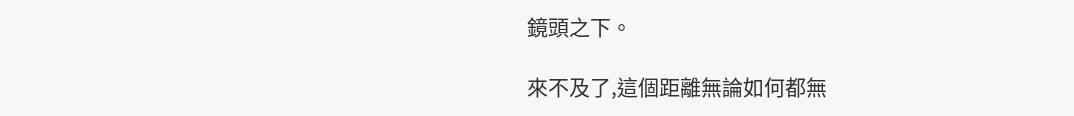鏡頭之下。

來不及了,這個距離無論如何都無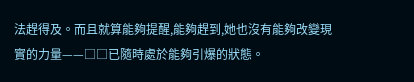法趕得及。而且就算能夠提醒,能夠趕到,她也沒有能夠改變現實的力量——□□已隨時處於能夠引爆的狀態。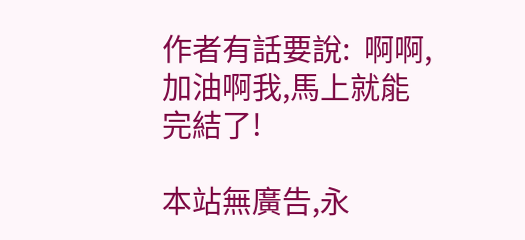作者有話要說:  啊啊,加油啊我,馬上就能完結了!

本站無廣告,永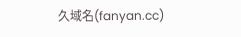久域名(fanyan.cc)